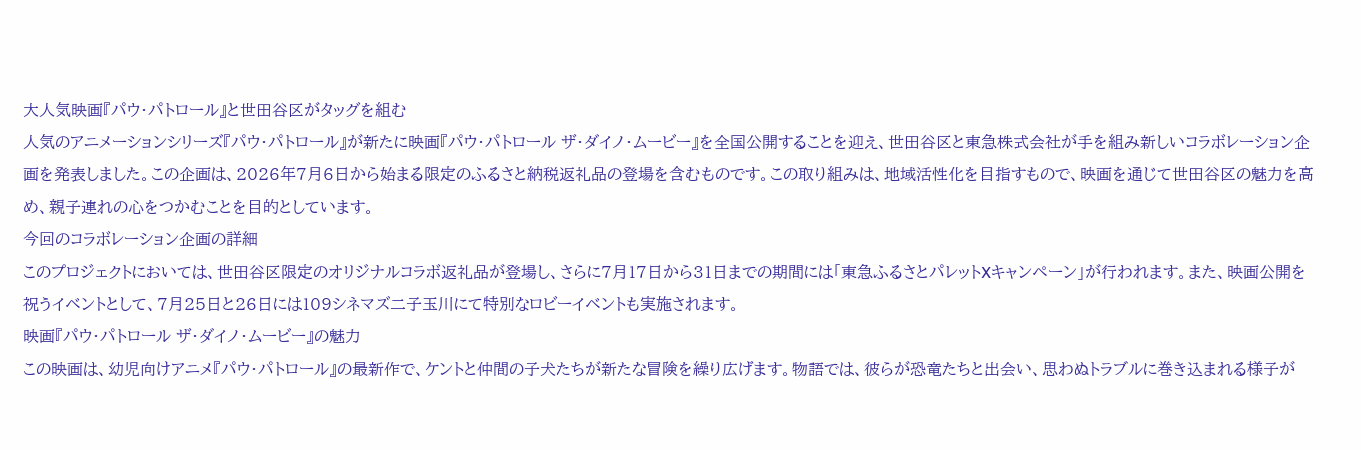大人気映画『パウ・パトロール』と世田谷区がタッグを組む
人気のアニメーションシリーズ『パウ・パトロール』が新たに映画『パウ・パトロール ザ・ダイノ・ムービー』を全国公開することを迎え、世田谷区と東急株式会社が手を組み新しいコラボレーション企画を発表しました。この企画は、2026年7月6日から始まる限定のふるさと納税返礼品の登場を含むものです。この取り組みは、地域活性化を目指すもので、映画を通じて世田谷区の魅力を高め、親子連れの心をつかむことを目的としています。
今回のコラボレーション企画の詳細
このプロジェクトにおいては、世田谷区限定のオリジナルコラボ返礼品が登場し、さらに7月17日から31日までの期間には「東急ふるさとパレットXキャンペーン」が行われます。また、映画公開を祝うイベントとして、7月25日と26日には109シネマズ二子玉川にて特別なロビーイベントも実施されます。
映画『パウ・パトロール ザ・ダイノ・ムービー』の魅力
この映画は、幼児向けアニメ『パウ・パトロール』の最新作で、ケントと仲間の子犬たちが新たな冒険を繰り広げます。物語では、彼らが恐竜たちと出会い、思わぬトラブルに巻き込まれる様子が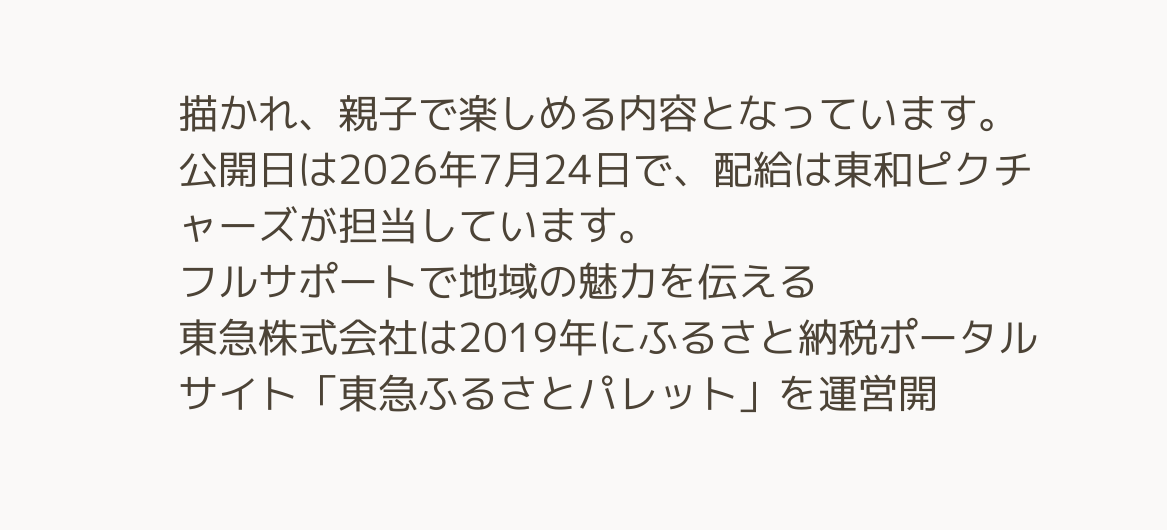描かれ、親子で楽しめる内容となっています。公開日は2026年7月24日で、配給は東和ピクチャーズが担当しています。
フルサポートで地域の魅力を伝える
東急株式会社は2019年にふるさと納税ポータルサイト「東急ふるさとパレット」を運営開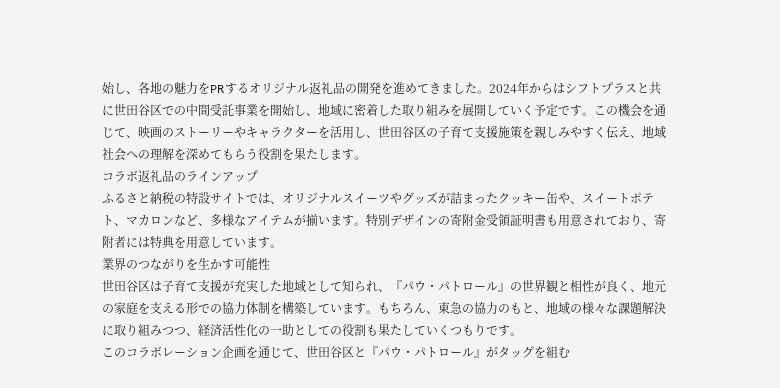始し、各地の魅力をPRするオリジナル返礼品の開発を進めてきました。2024年からはシフトプラスと共に世田谷区での中間受託事業を開始し、地域に密着した取り組みを展開していく予定です。この機会を通じて、映画のストーリーやキャラクターを活用し、世田谷区の子育て支援施策を親しみやすく伝え、地域社会への理解を深めてもらう役割を果たします。
コラボ返礼品のラインアップ
ふるさと納税の特設サイトでは、オリジナルスイーツやグッズが詰まったクッキー缶や、スイートポテト、マカロンなど、多様なアイテムが揃います。特別デザインの寄附金受領証明書も用意されており、寄附者には特典を用意しています。
業界のつながりを生かす可能性
世田谷区は子育て支援が充実した地域として知られ、『パウ・パトロール』の世界観と相性が良く、地元の家庭を支える形での協力体制を構築しています。もちろん、東急の協力のもと、地域の様々な課題解決に取り組みつつ、経済活性化の一助としての役割も果たしていくつもりです。
このコラボレーション企画を通じて、世田谷区と『パウ・パトロール』がタッグを組む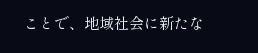ことで、地域社会に新たな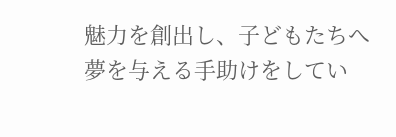魅力を創出し、子どもたちへ夢を与える手助けをしてい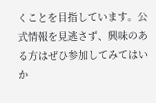くことを目指しています。公式情報を見逃さず、興味のある方はぜひ参加してみてはいか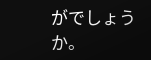がでしょうか。